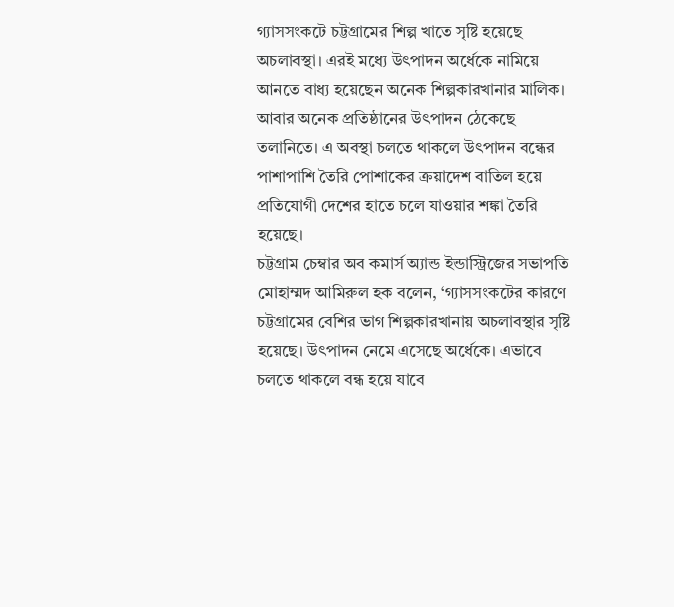গ্যাসসংকটে চট্টগ্রামের শিল্প খাতে সৃষ্টি হয়েছে অচলাবস্থা। এরই মধ্যে উৎপাদন অর্ধেকে নামিয়ে আনতে বাধ্য হয়েছেন অনেক শিল্পকারখানার মালিক। আবার অনেক প্রতিষ্ঠানের উৎপাদন ঠেকেছে তলানিতে। এ অবস্থা চলতে থাকলে উৎপাদন বন্ধের পাশাপাশি তৈরি পোশাকের ক্রয়াদেশ বাতিল হয়ে প্রতিযোগী দেশের হাতে চলে যাওয়ার শঙ্কা তৈরি হয়েছে।
চট্টগ্রাম চেম্বার অব কমার্স অ্যান্ড ইন্ডাস্ট্রিজের সভাপতি মোহাম্মদ আমিরুল হক বলেন, ‘গ্যাসসংকটের কারণে চট্টগ্রামের বেশির ভাগ শিল্পকারখানায় অচলাবস্থার সৃষ্টি হয়েছে। উৎপাদন নেমে এসেছে অর্ধেকে। এভাবে চলতে থাকলে বন্ধ হয়ে যাবে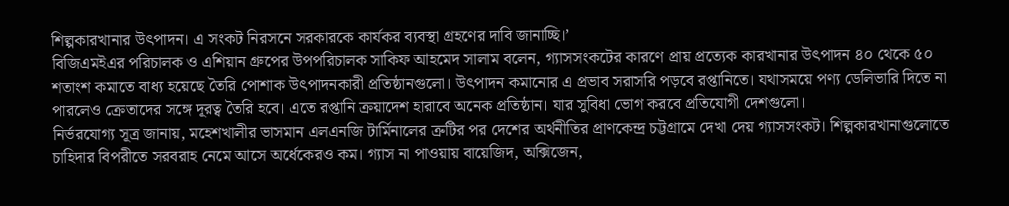শিল্পকারখানার উৎপাদন। এ সংকট নিরসনে সরকারকে কার্যকর ব্যবস্থা গ্রহণের দাবি জানাচ্ছি।’
বিজিএমইএর পরিচালক ও এশিয়ান গ্রুপের উপপরিচালক সাকিফ আহমেদ সালাম বলেন, গ্যাসসংকটের কারণে প্রায় প্রত্যেক কারখানার উৎপাদন ৪০ থেকে ৫০ শতাংশ কমাতে বাধ্য হয়েছে তৈরি পোশাক উৎপাদনকারী প্রতিষ্ঠানগুলো। উৎপাদন কমানোর এ প্রভাব সরাসরি পড়বে রপ্তানিতে। যথাসময়ে পণ্য ডেলিভারি দিতে না পারলেও ক্রেতাদের সঙ্গে দূরত্ব তৈরি হবে। এতে রপ্তানি ক্রয়াদেশ হারাবে অনেক প্রতিষ্ঠান। যার সুবিধা ভোগ করবে প্রতিযোগী দেশগুলো।
নির্ভরযোগ্য সূত্র জানায়, মহেশখালীর ভাসমান এলএনজি টার্মিনালের ত্রুটির পর দেশের অর্থনীতির প্রাণকেন্দ্র চট্টগ্রামে দেখা দেয় গ্যাসসংকট। শিল্পকারখানাগুলোতে চাহিদার বিপরীতে সরবরাহ নেমে আসে অর্ধেকেরও কম। গ্যাস না পাওয়ায় বায়েজিদ, অক্সিজেন,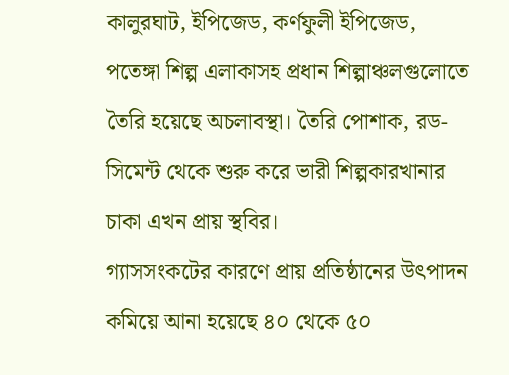কালুরঘাট, ইপিজেড, কর্ণফুলী ইপিজেড, পতেঙ্গা শিল্প এলাকাসহ প্রধান শিল্পাঞ্চলগুলোতে তৈরি হয়েছে অচলাবস্থা। তৈরি পোশাক, রড-সিমেন্ট থেকে শুরু করে ভারী শিল্পকারখানার চাকা এখন প্রায় স্থবির।
গ্যাসসংকটের কারণে প্রায় প্রতিষ্ঠানের উৎপাদন কমিয়ে আনা হয়েছে ৪০ থেকে ৫০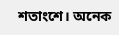শতাংশে। অনেক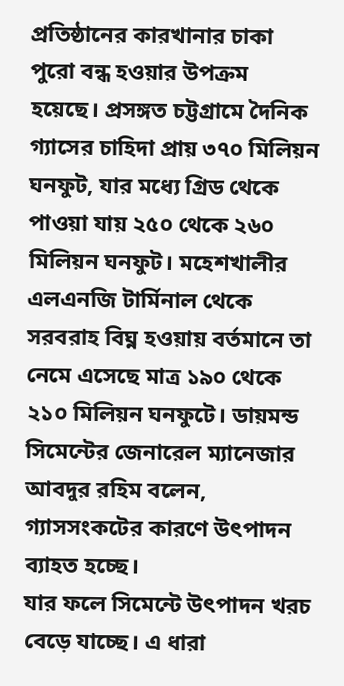প্রতিষ্ঠানের কারখানার চাকা পুরো বন্ধ হওয়ার উপক্রম হয়েছে। প্রসঙ্গত চট্টগ্রামে দৈনিক গ্যাসের চাহিদা প্রায় ৩৭০ মিলিয়ন ঘনফুট, যার মধ্যে গ্রিড থেকে পাওয়া যায় ২৫০ থেকে ২৬০ মিলিয়ন ঘনফুট। মহেশখালীর এলএনজি টার্মিনাল থেকে সরবরাহ বিঘ্ন হওয়ায় বর্তমানে তা নেমে এসেছে মাত্র ১৯০ থেকে ২১০ মিলিয়ন ঘনফুটে। ডায়মন্ড সিমেন্টের জেনারেল ম্যানেজার আবদুর রহিম বলেন, গ্যাসসংকটের কারণে উৎপাদন ব্যাহত হচ্ছে।
যার ফলে সিমেন্টে উৎপাদন খরচ বেড়ে যাচ্ছে। এ ধারা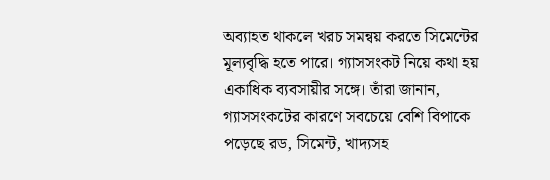অব্যাহত থাকলে খরচ সমন্বয় করতে সিমেন্টের মূল্যবৃদ্ধি হতে পারে। গ্যাসসংকট নিয়ে কথা হয় একাধিক ব্যবসায়ীর সঙ্গে। তাঁরা জানান, গ্যাসসংকটের কারণে সবচেয়ে বেশি বিপাকে পড়েছে রড, সিমেন্ট, খাদ্যসহ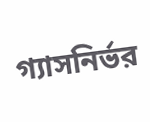গ্যাসনির্ভর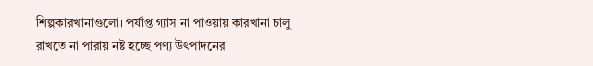শিল্পকারখানাগুলো। পর্যাপ্ত গ্যাস না পাওয়ায় কারখানা চালু রাখতে না পারায় নষ্ট হচ্ছে পণ্য উৎপাদনের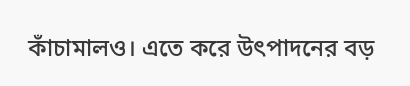কাঁচামালও। এতে করে উৎপাদনের বড়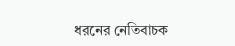ধরনের নেতিবাচক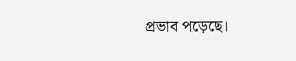প্রভাব পড়েছে।